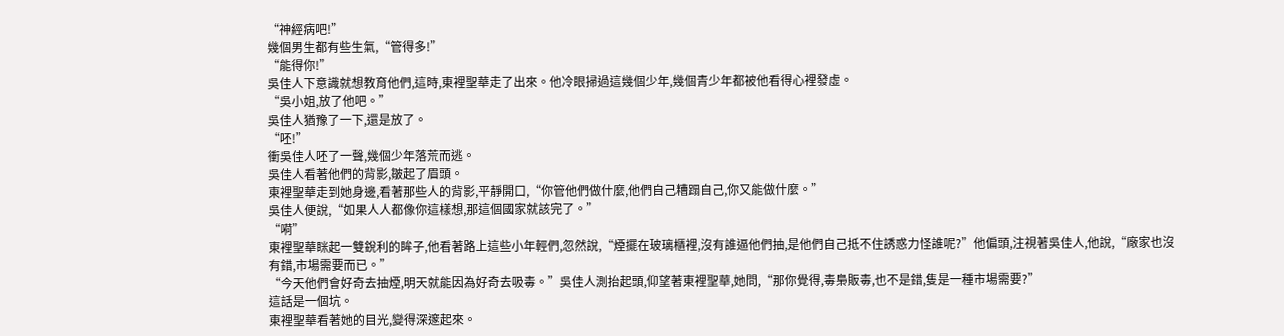“神經病吧!”
幾個男生都有些生氣,“管得多!”
“能得你!”
吳佳人下意識就想教育他們,這時,東裡聖華走了出來。他冷眼掃過這幾個少年,幾個青少年都被他看得心裡發虛。
“吳小姐,放了他吧。”
吳佳人猶豫了一下,還是放了。
“呸!”
衝吳佳人呸了一聲,幾個少年落荒而逃。
吳佳人看著他們的背影,皺起了眉頭。
東裡聖華走到她身邊,看著那些人的背影,平靜開口,“你管他們做什麼,他們自己糟蹋自己,你又能做什麼。”
吳佳人便說,“如果人人都像你這樣想,那這個國家就該完了。”
“嗬”
東裡聖華眯起一雙銳利的眸子,他看著路上這些小年輕們,忽然說,“煙擺在玻璃櫃裡,沒有誰逼他們抽,是他們自己抵不住誘惑力怪誰呢?”他偏頭,注視著吳佳人,他說,“廠家也沒有錯,市場需要而已。”
“今天他們會好奇去抽煙,明天就能因為好奇去吸毒。”吳佳人測抬起頭,仰望著東裡聖華,她問,“那你覺得,毒梟販毒,也不是錯,隻是一種市場需要?”
這話是一個坑。
東裡聖華看著她的目光,變得深邃起來。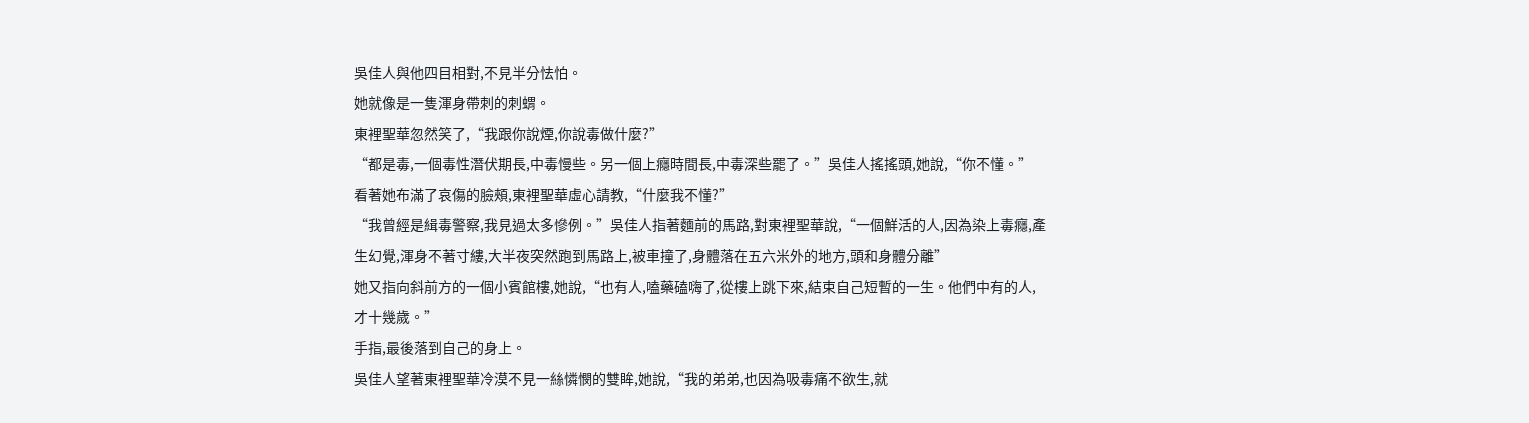吳佳人與他四目相對,不見半分怯怕。
她就像是一隻渾身帶刺的刺蝟。
東裡聖華忽然笑了,“我跟你說煙,你說毒做什麼?”
“都是毒,一個毒性潛伏期長,中毒慢些。另一個上癮時間長,中毒深些罷了。”吳佳人搖搖頭,她說,“你不懂。”
看著她布滿了哀傷的臉頰,東裡聖華虛心請教,“什麼我不懂?”
“我曾經是緝毒警察,我見過太多慘例。”吳佳人指著麵前的馬路,對東裡聖華說,“一個鮮活的人,因為染上毒癮,產生幻覺,渾身不著寸縷,大半夜突然跑到馬路上,被車撞了,身體落在五六米外的地方,頭和身體分離”
她又指向斜前方的一個小賓館樓,她說,“也有人,嗑藥磕嗨了,從樓上跳下來,結束自己短暫的一生。他們中有的人,才十幾歲。”
手指,最後落到自己的身上。
吳佳人望著東裡聖華冷漠不見一絲憐憫的雙眸,她說,“我的弟弟,也因為吸毒痛不欲生,就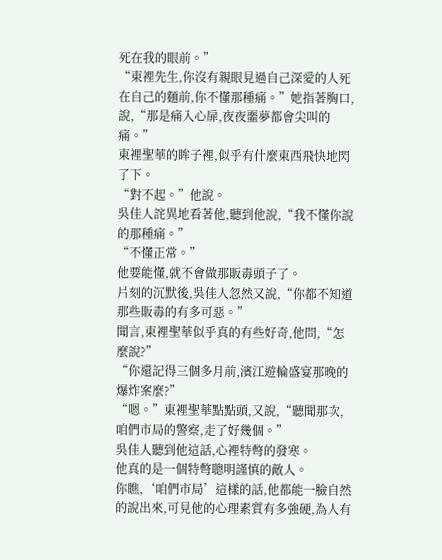死在我的眼前。”
“東裡先生,你沒有親眼見過自己深愛的人死在自己的麵前,你不懂那種痛。”她指著胸口,說,“那是痛入心扉,夜夜噩夢都會尖叫的痛。”
東裡聖華的眸子裡,似乎有什麼東西飛快地閃了下。
“對不起。”他說。
吳佳人詫異地看著他,聽到他說,“我不懂你說的那種痛。”
“不懂正常。”
他要能懂,就不會做那販毒頭子了。
片刻的沉默後,吳佳人忽然又說,“你都不知道那些販毒的有多可惡。”
聞言,東裡聖華似乎真的有些好奇,他問,“怎麼說?”
“你還記得三個多月前,濱江遊輪盛宴那晚的爆炸案麼?”
“嗯。”東裡聖華點點頭,又說,“聽聞那次,咱們市局的警察,走了好幾個。”
吳佳人聽到他這話,心裡特彆的發寒。
他真的是一個特彆聰明謹慎的敵人。
你瞧,‘咱們市局’這樣的話,他都能一臉自然的說出來,可見他的心理素質有多強硬,為人有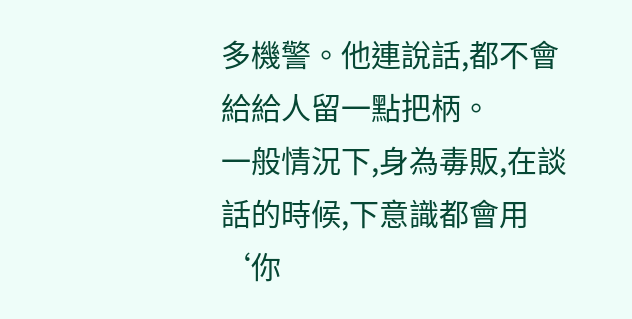多機警。他連說話,都不會給給人留一點把柄。
一般情況下,身為毒販,在談話的時候,下意識都會用‘你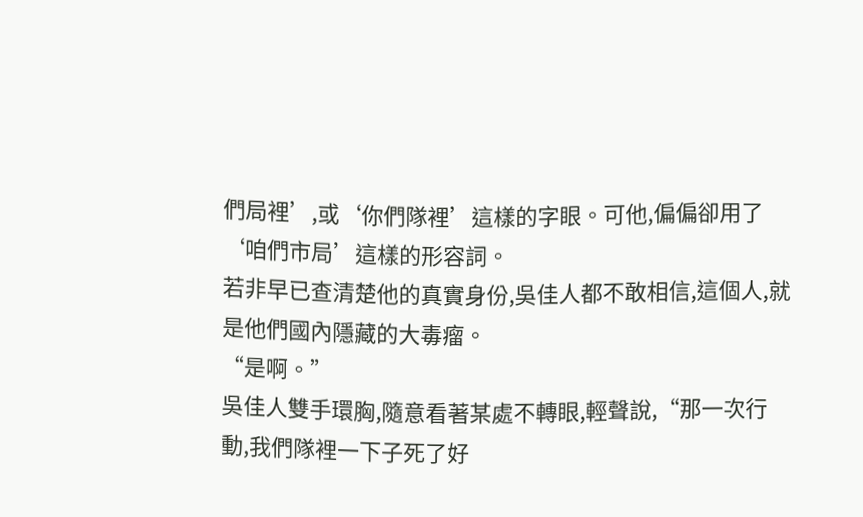們局裡’,或‘你們隊裡’這樣的字眼。可他,偏偏卻用了‘咱們市局’這樣的形容詞。
若非早已查清楚他的真實身份,吳佳人都不敢相信,這個人,就是他們國內隱藏的大毒瘤。
“是啊。”
吳佳人雙手環胸,隨意看著某處不轉眼,輕聲說,“那一次行動,我們隊裡一下子死了好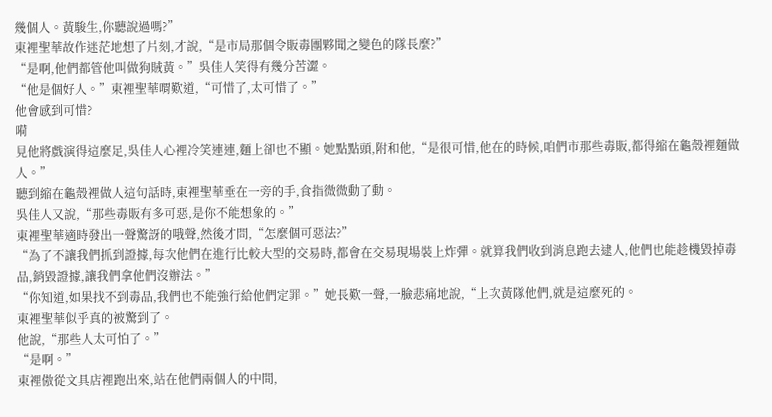幾個人。黃駿生,你聽說過嗎?”
東裡聖華故作迷茫地想了片刻,才說,“是市局那個令販毒團夥聞之變色的隊長麼?”
“是啊,他們都管他叫做狗賊黃。”吳佳人笑得有幾分苦澀。
“他是個好人。”東裡聖華喟歎道,“可惜了,太可惜了。”
他會感到可惜?
嗬
見他將戲演得這麼足,吳佳人心裡冷笑連連,麵上卻也不顯。她點點頭,附和他,“是很可惜,他在的時候,咱們市那些毒販,都得縮在龜殼裡麵做人。”
聽到縮在龜殼裡做人這句話時,東裡聖華垂在一旁的手,食指微微動了動。
吳佳人又說,“那些毒販有多可惡,是你不能想象的。”
東裡聖華適時發出一聲驚訝的哦聲,然後才問,“怎麼個可惡法?”
“為了不讓我們抓到證據,每次他們在進行比較大型的交易時,都會在交易現場裝上炸彈。就算我們收到消息跑去逮人,他們也能趁機毀掉毒品,銷毀證據,讓我們拿他們沒辦法。”
“你知道,如果找不到毒品,我們也不能強行給他們定罪。”她長歎一聲,一臉悲痛地說,“上次黃隊他們,就是這麼死的。
東裡聖華似乎真的被驚到了。
他說,“那些人太可怕了。”
“是啊。”
東裡傲從文具店裡跑出來,站在他們兩個人的中間,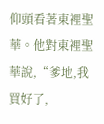仰頭看著東裡聖華。他對東裡聖華說,“爹地,我買好了,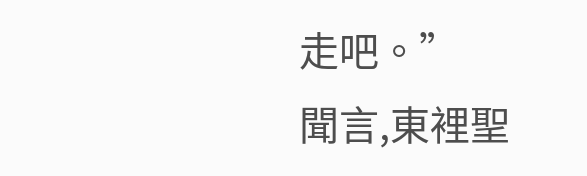走吧。”
聞言,東裡聖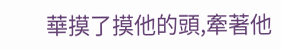華摸了摸他的頭,牽著他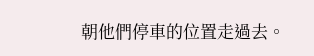朝他們停車的位置走過去。